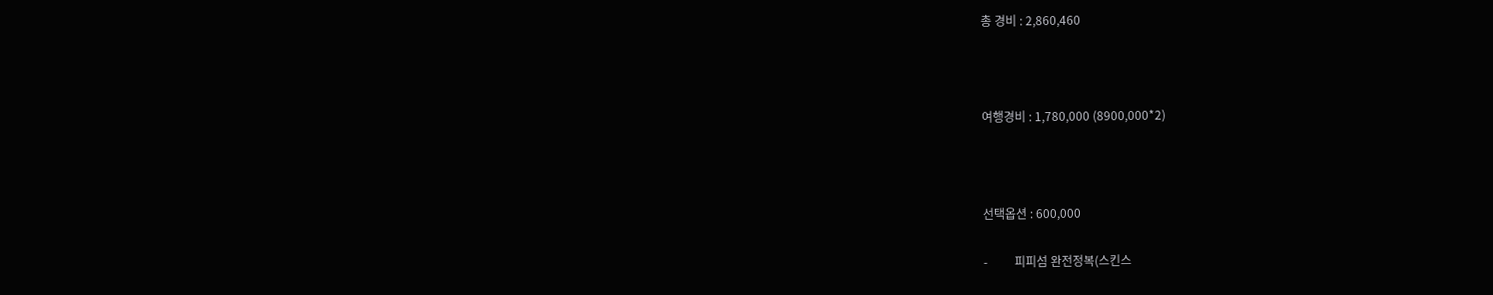총 경비 : 2,860,460



여행경비 : 1,780,000 (8900,000*2)



선택옵션 : 600,000

-         피피섬 완전정복(스킨스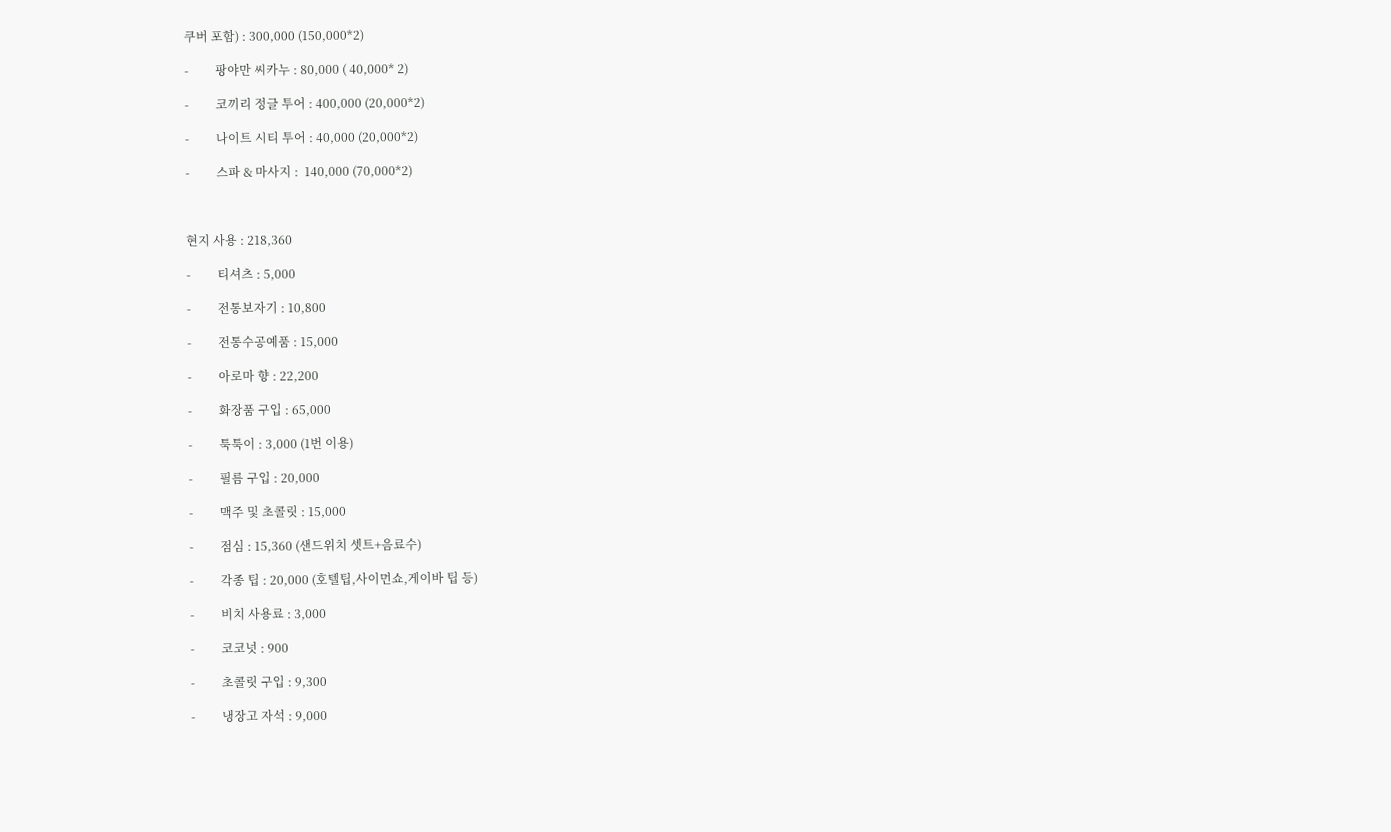쿠버 포함) : 300,000 (150,000*2)

-         팡야만 씨카누 : 80,000 ( 40,000* 2)

-         코끼리 정글 투어 : 400,000 (20,000*2)

-         나이트 시티 투어 : 40,000 (20,000*2)

-         스파 & 마사지 :  140,000 (70,000*2)



현지 사용 : 218,360

-         티셔츠 : 5,000

-         전통보자기 : 10,800

-         전통수공예품 : 15,000

-         아로마 향 : 22,200

-         화장품 구입 : 65,000

-         툭툭이 : 3,000 (1번 이용)

-         필름 구입 : 20,000

-         맥주 및 초콜릿 : 15,000

-         점심 : 15,360 (샌드위치 셋트+음료수)

-         각종 팁 : 20,000 (호텔팁,사이먼쇼,게이바 팁 등)

-         비치 사용료 : 3,000

-         코코넛 : 900

-         초콜릿 구입 : 9,300

-         냉장고 자석 : 9,000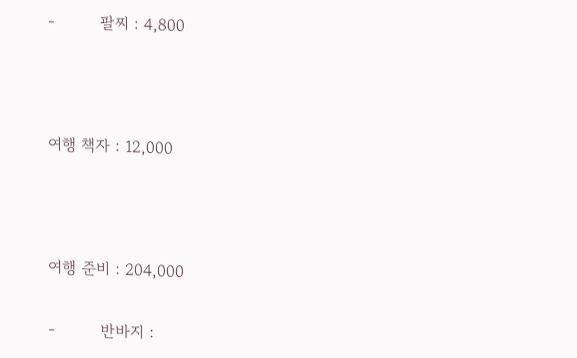-         팔찌 : 4,800



여행 책자 : 12,000



여행 준비 : 204,000

-         반바지 :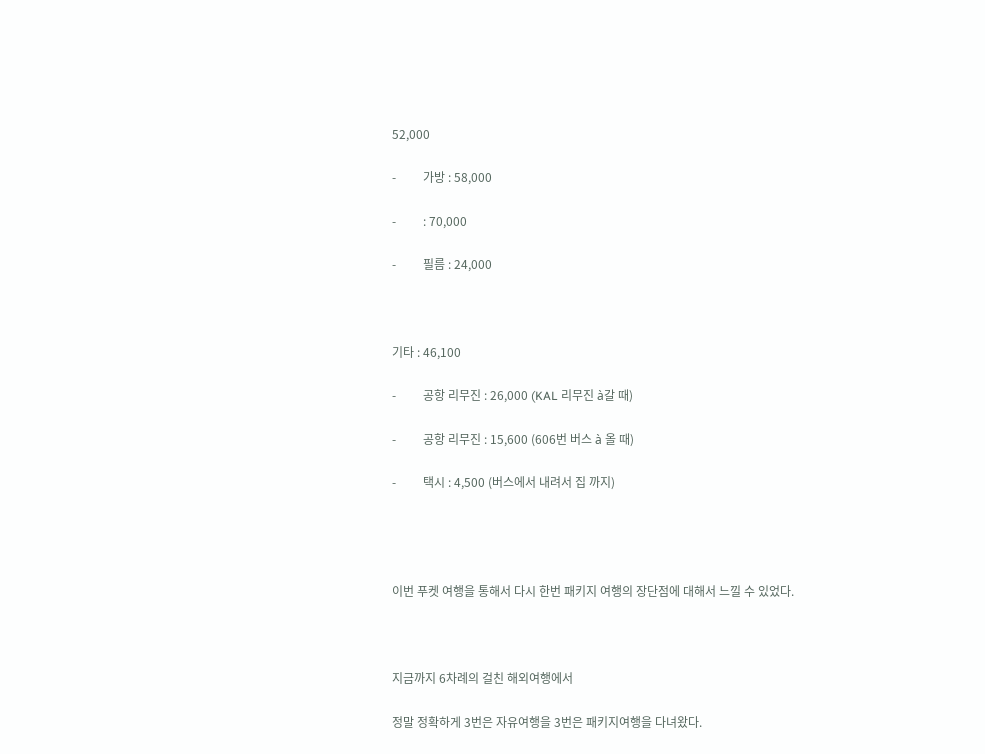52,000

-         가방 : 58,000

-         : 70,000

-         필름 : 24,000



기타 : 46,100

-         공항 리무진 : 26,000 (KAL 리무진 à갈 때)

-         공항 리무진 : 15,600 (606번 버스 à 올 때)

-         택시 : 4,500 (버스에서 내려서 집 까지)




이번 푸켓 여행을 통해서 다시 한번 패키지 여행의 장단점에 대해서 느낄 수 있었다.



지금까지 6차례의 걸친 해외여행에서

정말 정확하게 3번은 자유여행을 3번은 패키지여행을 다녀왔다.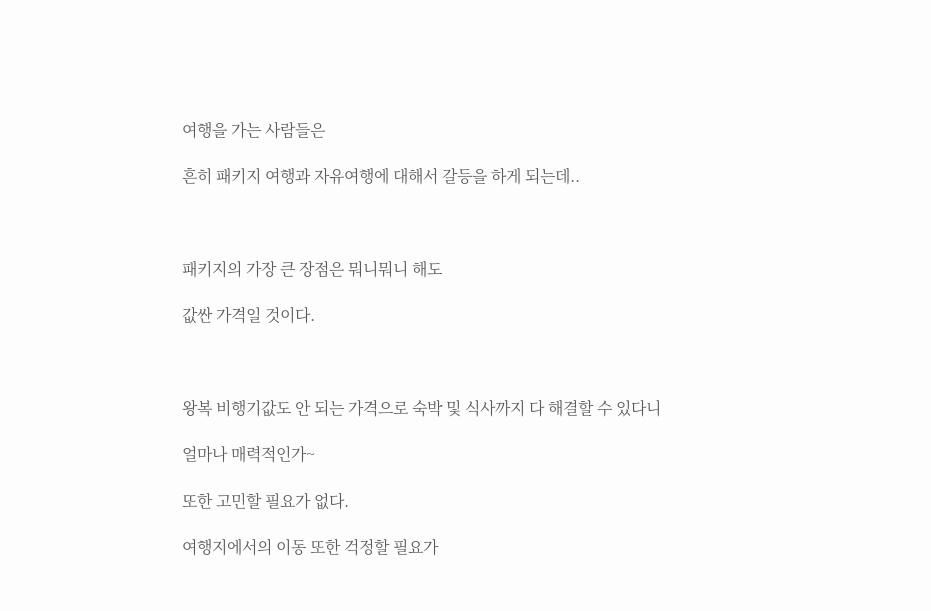여행을 가는 사람들은

흔히 패키지 여행과 자유여행에 대해서 갈등을 하게 되는데..



패키지의 가장 큰 장점은 뭐니뭐니 해도

값싼 가격일 것이다.



왕복 비행기값도 안 되는 가격으로 숙박 및 식사까지 다 해결할 수 있다니

얼마나 매력적인가~

또한 고민할 필요가 없다.

여행지에서의 이동 또한 걱정할 필요가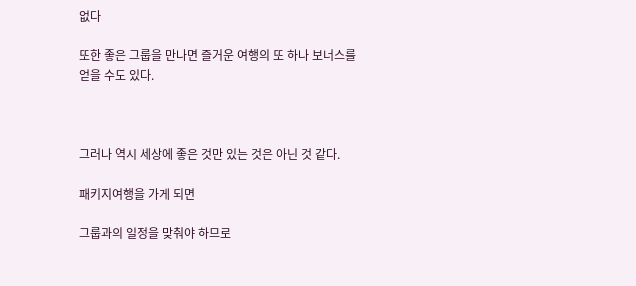없다

또한 좋은 그룹을 만나면 즐거운 여행의 또 하나 보너스를 얻을 수도 있다.



그러나 역시 세상에 좋은 것만 있는 것은 아닌 것 같다.

패키지여행을 가게 되면

그룹과의 일정을 맞춰야 하므로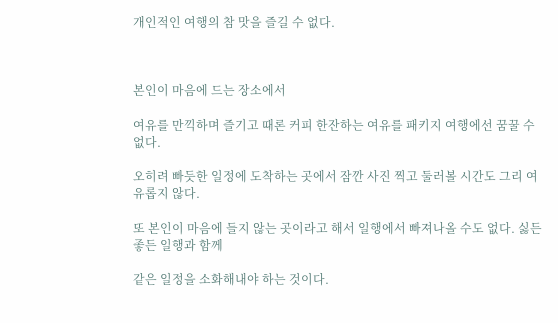개인적인 여행의 참 맛을 즐길 수 없다.



본인이 마음에 드는 장소에서

여유를 만끽하며 즐기고 때론 커피 한잔하는 여유를 패키지 여행에선 꿈꿀 수 없다.

오히려 빠듯한 일정에 도착하는 곳에서 잠깐 사진 찍고 둘러볼 시간도 그리 여유롭지 않다.

또 본인이 마음에 들지 않는 곳이라고 해서 일행에서 빠져나올 수도 없다. 싫든 좋든 일행과 함께

같은 일정을 소화해내야 하는 것이다.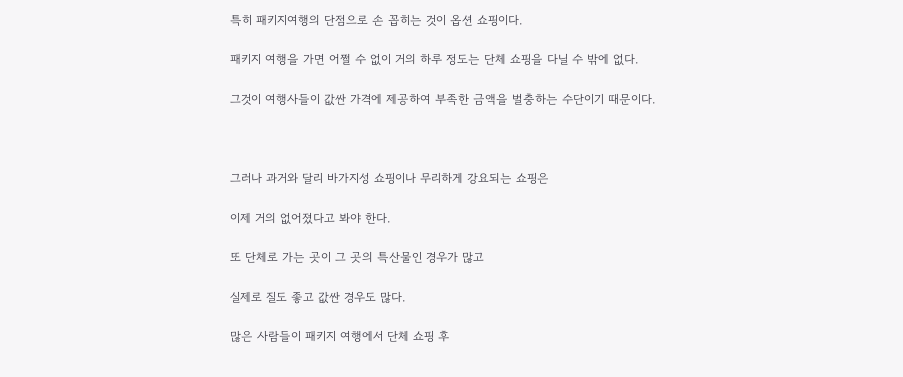특히 패키지여행의 단점으로 손 꼽히는 것이 옵션 쇼핑이다.

패키지 여행을 가면 어쩔 수 없이 거의 하루 정도는 단체 쇼핑을 다닐 수 밖에 없다.

그것이 여행사들이 값싼 가격에 제공하여 부족한 금액을 벌충하는 수단이기 때문이다.



그러나 과거와 달리 바가지성 쇼핑이나 무리하게 강요되는 쇼핑은

이제 거의 없어졌다고 봐야 한다.

또 단체로 가는 곳이 그 곳의 특산물인 경우가 많고

실제로 질도 좋고 값싼 경우도 많다.

많은 사람들이 패키지 여행에서 단체 쇼핑 후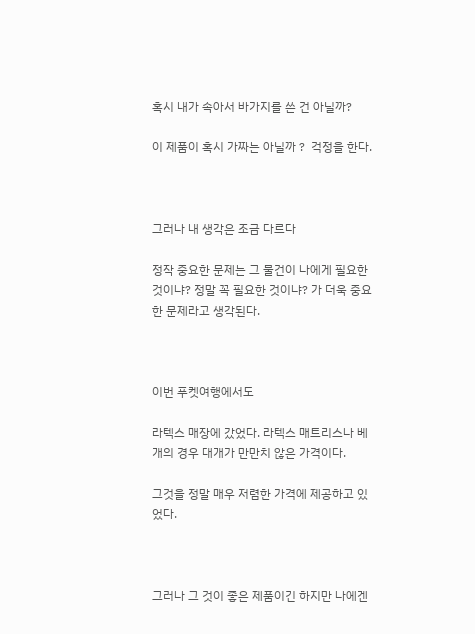혹시 내가 속아서 바가지를 쓴 건 아닐까?

이 제품이 혹시 가짜는 아닐까 ?  걱정을 한다.



그러나 내 생각은 조금 다르다

정작 중요한 문제는 그 물건이 나에게 필요한 것이냐? 정말 꼭 필요한 것이냐? 가 더욱 중요한 문제라고 생각된다.



이번 푸켓여행에서도

라텍스 매장에 갔었다. 라텍스 매트리스나 베개의 경우 대개가 만만치 않은 가격이다.

그것을 정말 매우 저렴한 가격에 제공하고 있었다.



그러나 그 것이 좋은 제품이긴 하지만 나에겐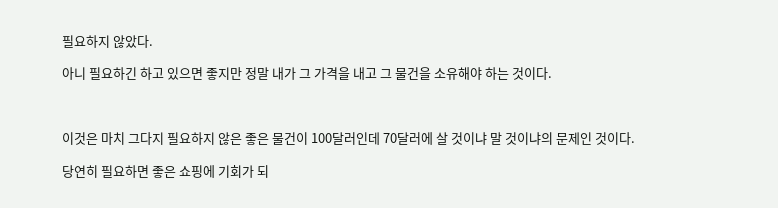필요하지 않았다.

아니 필요하긴 하고 있으면 좋지만 정말 내가 그 가격을 내고 그 물건을 소유해야 하는 것이다.



이것은 마치 그다지 필요하지 않은 좋은 물건이 100달러인데 70달러에 살 것이냐 말 것이냐의 문제인 것이다.

당연히 필요하면 좋은 쇼핑에 기회가 되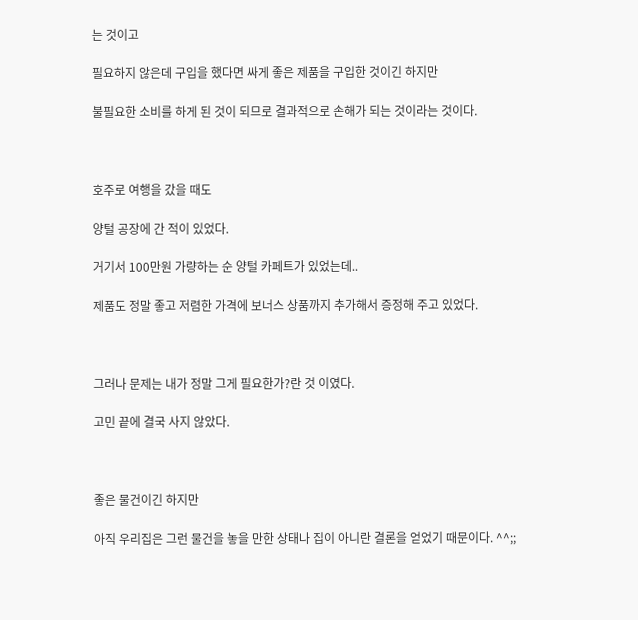는 것이고

필요하지 않은데 구입을 했다면 싸게 좋은 제품을 구입한 것이긴 하지만

불필요한 소비를 하게 된 것이 되므로 결과적으로 손해가 되는 것이라는 것이다.



호주로 여행을 갔을 때도

양털 공장에 간 적이 있었다.

거기서 100만원 가량하는 순 양털 카페트가 있었는데..

제품도 정말 좋고 저렴한 가격에 보너스 상품까지 추가해서 증정해 주고 있었다.



그러나 문제는 내가 정말 그게 필요한가?란 것 이였다.

고민 끝에 결국 사지 않았다.



좋은 물건이긴 하지만

아직 우리집은 그런 물건을 놓을 만한 상태나 집이 아니란 결론을 얻었기 때문이다. ^^;;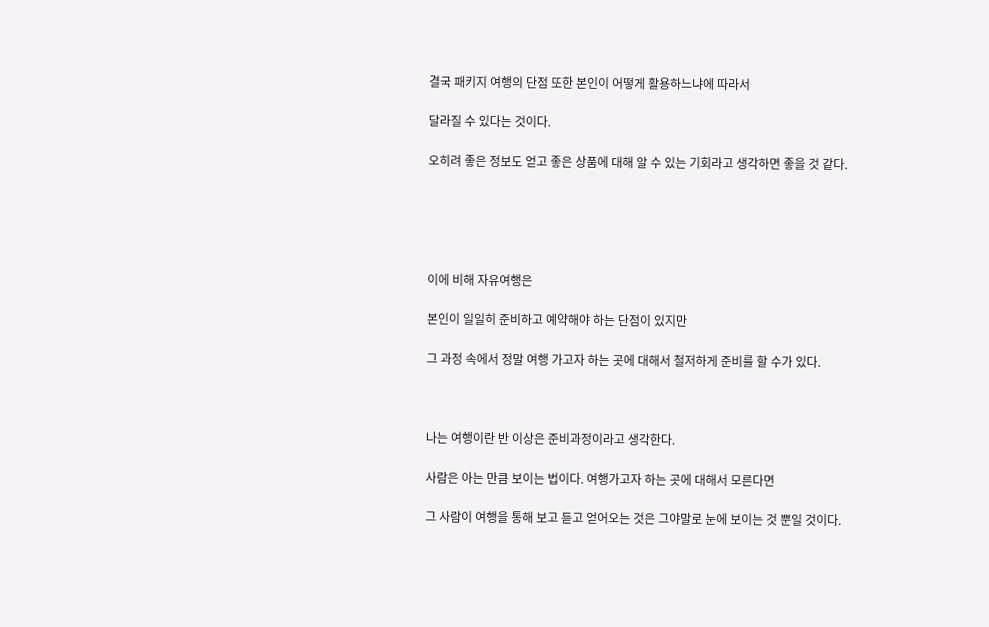결국 패키지 여행의 단점 또한 본인이 어떻게 활용하느냐에 따라서

달라질 수 있다는 것이다.

오히려 좋은 정보도 얻고 좋은 상품에 대해 알 수 있는 기회라고 생각하면 좋을 것 같다.





이에 비해 자유여행은

본인이 일일히 준비하고 예약해야 하는 단점이 있지만

그 과정 속에서 정말 여행 가고자 하는 곳에 대해서 철저하게 준비를 할 수가 있다.



나는 여행이란 반 이상은 준비과정이라고 생각한다.

사람은 아는 만큼 보이는 법이다. 여행가고자 하는 곳에 대해서 모른다면

그 사람이 여행을 통해 보고 듣고 얻어오는 것은 그야말로 눈에 보이는 것 뿐일 것이다.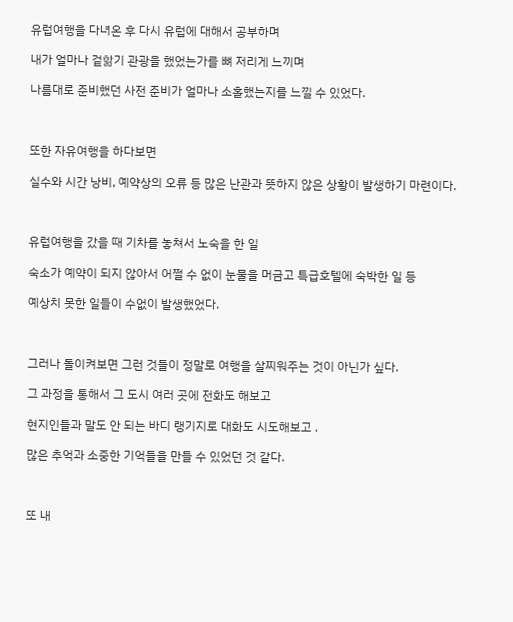유럽여행을 다녀온 후 다시 유럽에 대해서 공부하며

내가 얼마나 겉핢기 관광을 했었는가를 뼈 저리게 느끼며

나름대로 준비했던 사전 준비가 얼마나 소홀했는지를 느낄 수 있었다.



또한 자유여행을 하다보면

실수와 시간 낭비, 예약상의 오류 등 많은 난관과 뜻하지 않은 상황이 발생하기 마련이다.



유럽여행을 갔을 때 기차를 놓쳐서 노숙을 한 일

숙소가 예약이 되지 않아서 어쩔 수 없이 눈물을 머금고 특급호텔에 숙박한 일 등

예상치 못한 일들이 수없이 발생했었다.



그러나 돌이켜보면 그런 것들이 정말로 여행을 살찌워주는 것이 아닌가 싶다.

그 과정을 통해서 그 도시 여러 곳에 전화도 해보고

현지인들과 말도 안 되는 바디 랭기지로 대화도 시도해보고 .

많은 추억과 소중한 기억들을 만들 수 있었던 것 같다.



또 내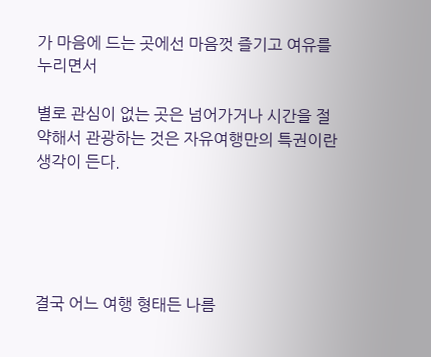가 마음에 드는 곳에선 마음껏 즐기고 여유를 누리면서

별로 관심이 없는 곳은 넘어가거나 시간을 절약해서 관광하는 것은 자유여행만의 특권이란 생각이 든다.





결국 어느 여행 형태든 나름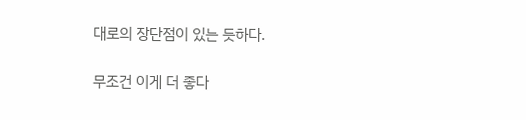대로의 장단점이 있는 듯하다.

무조건 이게 더 좋다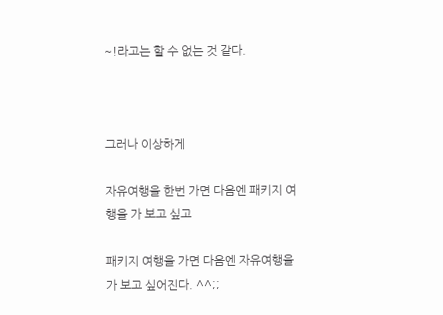~!라고는 할 수 없는 것 같다.



그러나 이상하게

자유여행을 한번 가면 다음엔 패키지 여행을 가 보고 싶고

패키지 여행을 가면 다음엔 자유여행을 가 보고 싶어진다. ^^;;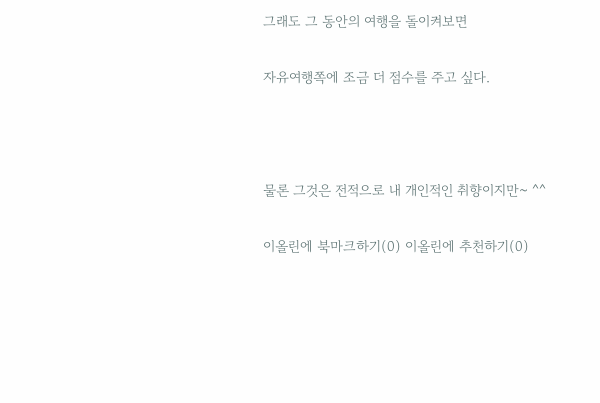그래도 그 동안의 여행을 돌이켜보면

자유여행쪽에 조금 더 점수를 주고 싶다.



물론 그것은 전적으로 내 개인적인 취향이지만~ ^^

이올린에 북마크하기(0) 이올린에 추천하기(0)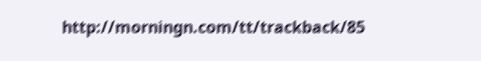http://morningn.com/tt/trackback/85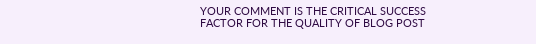YOUR COMMENT IS THE CRITICAL SUCCESS FACTOR FOR THE QUALITY OF BLOG POST